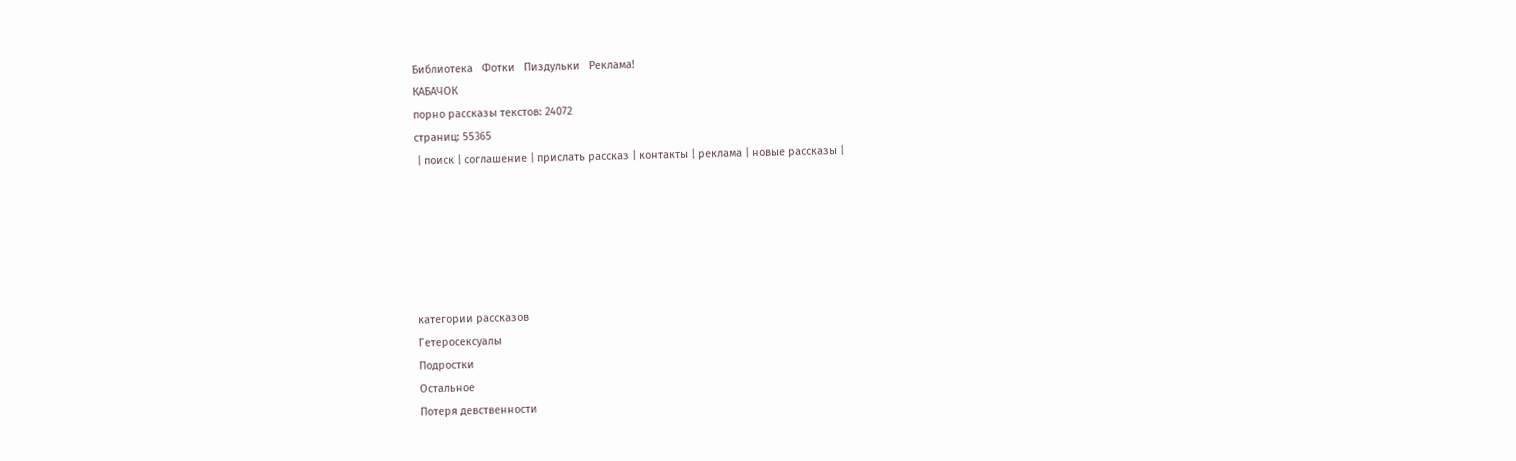Библиотека   Фотки   Пиздульки   Реклама!
КАБАЧОК
порно рассказы текстов: 24072
страниц: 55365
 | поиск | соглашение | прислать рассказ | контакты | реклама | новые рассказы |






категории рассказов
Гетеросексуалы
Подростки
Остальное
Потеря девственности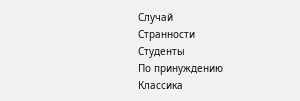Случай
Странности
Студенты
По принуждению
Классика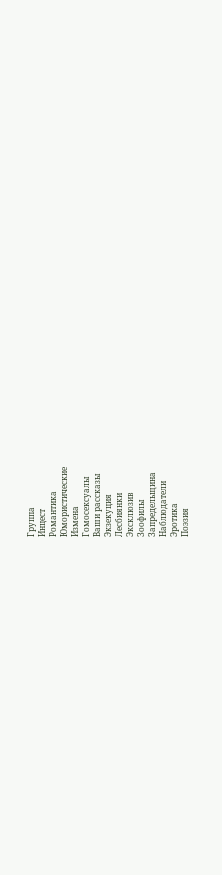Группа
Инцест
Романтика
Юмористические
Измена
Гомосексуалы
Ваши рассказы
Экзекуция
Лесбиянки
Эксклюзив
Зоофилы
Запредельщина
Наблюдатели
Эротика
Поэзия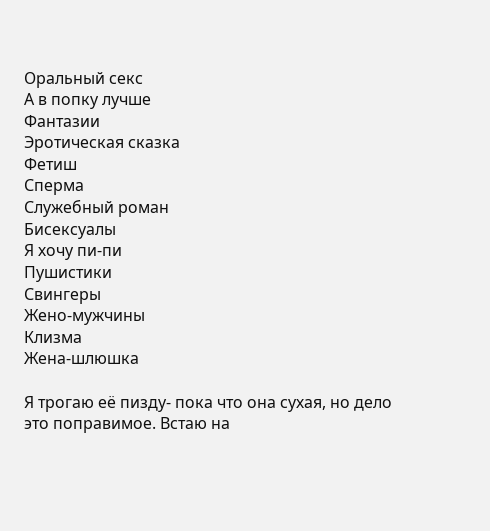Оральный секс
А в попку лучше
Фантазии
Эротическая сказка
Фетиш
Сперма
Служебный роман
Бисексуалы
Я хочу пи-пи
Пушистики
Свингеры
Жено-мужчины
Клизма
Жена-шлюшка

Я трогаю её пизду- пока что она сухая, но дело это поправимое. Встаю на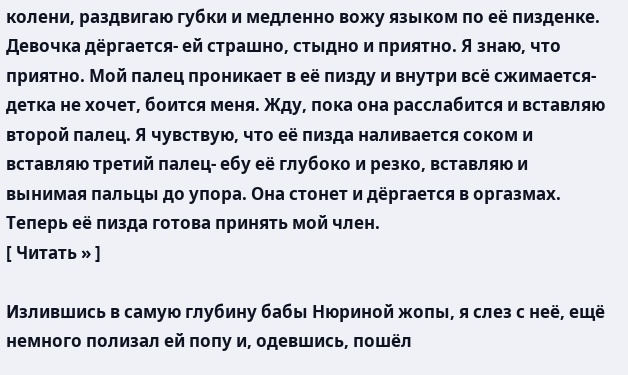колени, раздвигаю губки и медленно вожу языком по её пизденке. Девочка дёргается- ей страшно, стыдно и приятно. Я знаю, что приятно. Мой палец проникает в её пизду и внутри всё сжимается- детка не хочет, боится меня. Жду, пока она расслабится и вставляю второй палец. Я чувствую, что её пизда наливается соком и вставляю третий палец- ебу её глубоко и резко, вставляю и вынимая пальцы до упора. Она стонет и дёргается в оргазмах. Теперь её пизда готова принять мой член.
[ Читать » ]

Излившись в самую глубину бабы Нюриной жопы, я слез с неё, ещё немного полизал ей попу и, одевшись, пошёл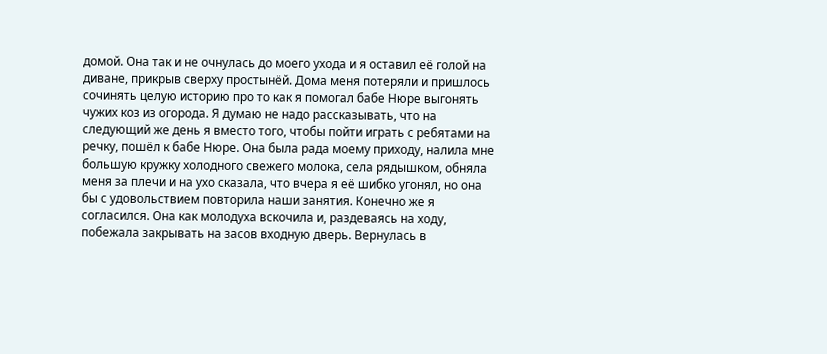домой. Она так и не очнулась до моего ухода и я оставил её голой на диване, прикрыв сверху простынёй. Дома меня потеряли и пришлось сочинять целую историю про то как я помогал бабе Нюре выгонять чужих коз из огорода. Я думаю не надо рассказывать, что на следующий же день я вместо того, чтобы пойти играть с ребятами на речку, пошёл к бабе Нюре. Она была рада моему приходу, налила мне большую кружку холодного свежего молока, села рядышком, обняла меня за плечи и на ухо сказала, что вчера я её шибко угонял, но она бы с удовольствием повторила наши занятия. Конечно же я согласился. Она как молодуха вскочила и, раздеваясь на ходу, побежала закрывать на засов входную дверь. Вернулась в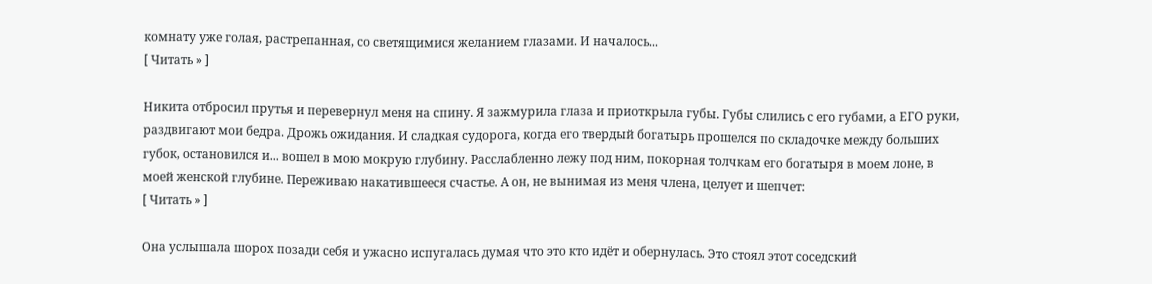комнату уже голая, растрепанная, со светящимися желанием глазами. И началось...
[ Читать » ]

Никита отбросил прутья и перевернул меня на спину. Я зажмурила глаза и приоткрыла губы. Губы слились с его губами, а ЕГО руки, раздвигают мои бедра. Дрожь ожидания. И сладкая судорога, когда его твердый богатырь прошелся по складочке между больших губок, остановился и... вошел в мою мокрую глубину. Расслабленно лежу под ним, покорная толчкам его богатыря в моем лоне, в моей женской глубине. Переживаю накатившееся счастье. А он, не вынимая из меня члена, целует и шепчет:
[ Читать » ]

Она услышала шорох позади себя и ужасно испугалась думая что это кто идёт и обернулась. Это стоял этот соседский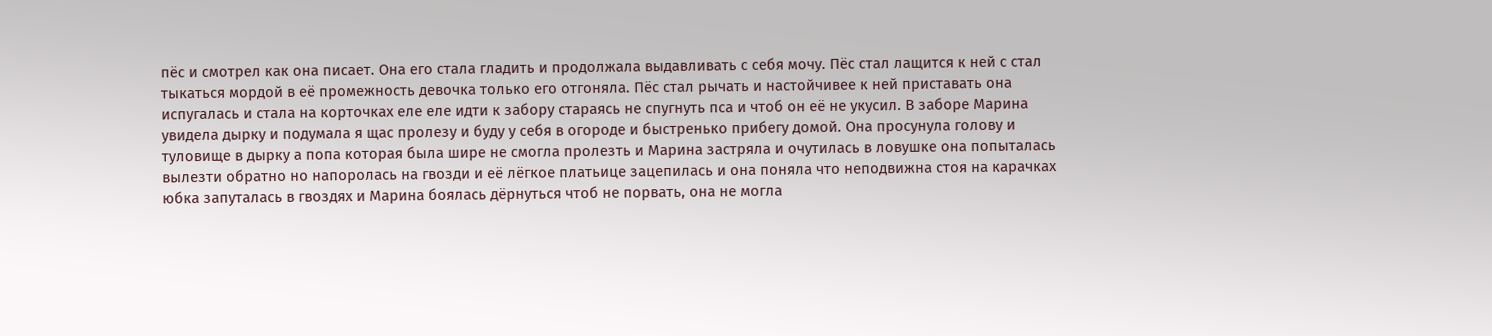пёс и смотрел как она писает. Она его стала гладить и продолжала выдавливать с себя мочу. Пёс стал лащится к ней с стал тыкаться мордой в её промежность девочка только его отгоняла. Пёс стал рычать и настойчивее к ней приставать она испугалась и стала на корточках еле еле идти к забору cтараясь не спугнуть пса и чтоб он её не укусил. В заборе Марина увидела дырку и подумала я щас пролезу и буду у себя в огороде и быстренько прибегу домой. Она просунула голову и туловище в дырку а попа которая была шире не смогла пролезть и Марина застряла и очутилась в ловушке она попыталась вылезти обратно но напоролась на гвозди и её лёгкое платьице зацепилась и она поняла что неподвижна стоя на карачках юбка запуталась в гвоздях и Марина боялась дёрнуться чтоб не порвать, она не могла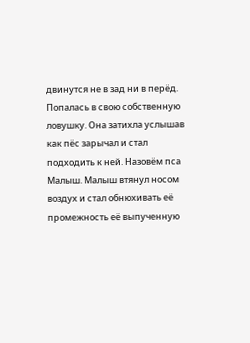двинутся не в зад ни в перёд. Попалась в свою собственную ловушку. Она затихла услышав как пёс зарычал и стал подходить к ней. Назовём пса Малыш. Малыш втянул носом воздух и стал обнюхивать её промежность её выпученную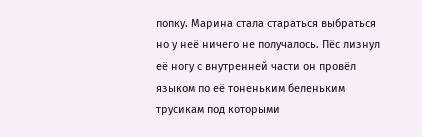попку. Марина стала стараться выбраться но у неё ничего не получалось. Пёс лизнул её ногу с внутренней части он провёл языком по её тоненьким беленьким трусикам под которыми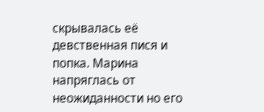скрывалась её девственная пися и попка. Марина напряглась от неожиданности но его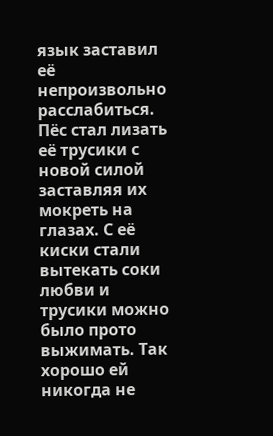язык заставил её непроизвольно расслабиться. Пёс стал лизать её трусики с новой силой заставляя их мокреть на глазах. С её киски стали вытекать соки любви и трусики можно было прото выжимать. Так хорошо ей никогда не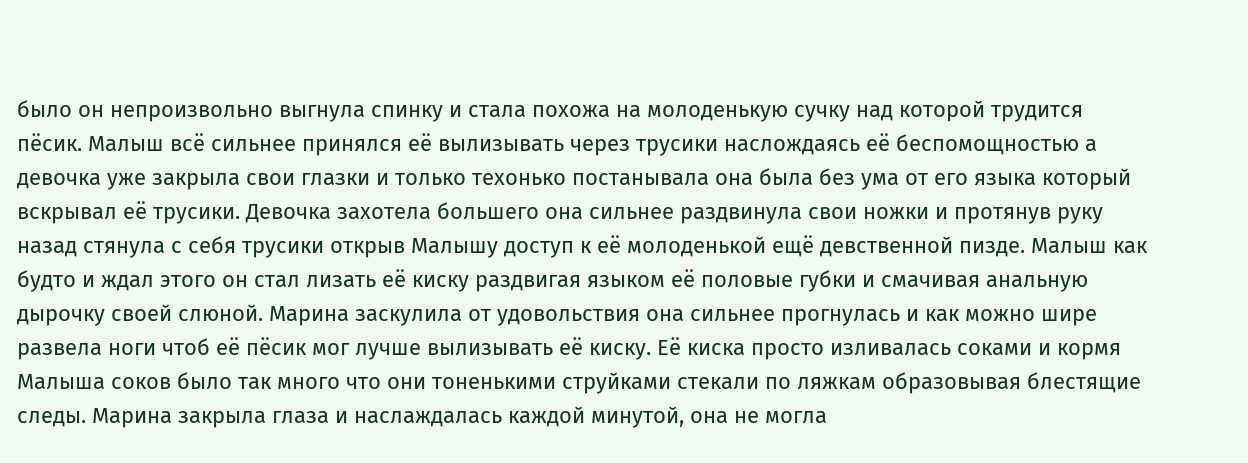было он непроизвольно выгнула спинку и стала похожа на молоденькую сучку над которой трудится пёсик. Малыш всё сильнее принялся её вылизывать через трусики наслождаясь её беспомощностью а девочка уже закрыла свои глазки и только техонько постанывала она была без ума от его языка который вскрывал её трусики. Девочка захотела большего она сильнее раздвинула свои ножки и протянув руку назад стянула с себя трусики открыв Малышу доступ к её молоденькой ещё девственной пизде. Малыш как будто и ждал этого он стал лизать её киску раздвигая языком её половые губки и смачивая анальную дырочку своей слюной. Марина заскулила от удовольствия она сильнее прогнулась и как можно шире развела ноги чтоб её пёсик мог лучше вылизывать её киску. Её киска просто изливалась соками и кормя Малыша соков было так много что они тоненькими струйками стекали по ляжкам образовывая блестящие следы. Марина закрыла глаза и наслаждалась каждой минутой, она не могла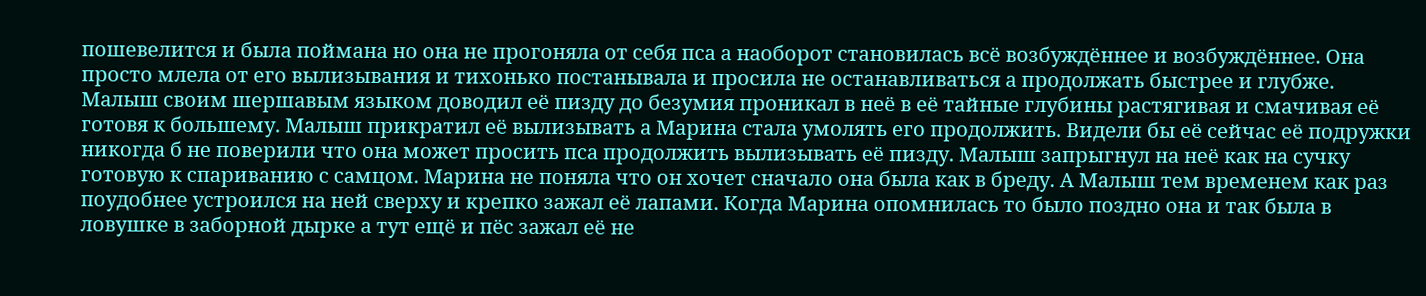пошевелится и была поймана но она не прогоняла от себя пса а наоборот становилась всё возбуждённее и возбуждённее. Она просто млела от его вылизывания и тихонько постанывала и просила не останавливаться а продолжать быстрее и глубже. Малыш своим шершавым языком доводил её пизду до безумия проникал в неё в её тайные глубины растягивая и смачивая её готовя к большему. Малыш прикратил её вылизывать а Марина стала умолять его продолжить. Видели бы её сейчас её подружки никогда б не поверили что она может просить пса продолжить вылизывать её пизду. Малыш запрыгнул на неё как на сучку готовую к спариванию с самцом. Марина не поняла что он хочет сначало она была как в бреду. А Малыш тем временем как раз поудобнее устроился на ней сверху и крепко зажал её лапами. Когда Марина опомнилась то было поздно она и так была в ловушке в заборной дырке а тут ещё и пёс зажал её не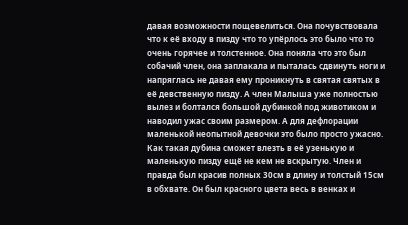давая возможности пощевелиться. Она почувствовала что к её входу в пизду что то упёрлось это было что то очень горячее и толстенное. Она поняла что это был собачий член, она заплакала и пыталась сдвинуть ноги и напряглась не давая ему проникнуть в святая святых в её девственную пизду. А член Малыша уже полностью вылез и болтался большой дубинкой под животиком и наводил ужас своим размером. А для дефлорации маленькой неопытной девочки это было просто ужасно. Как такая дубина сможет влезть в её узенькую и маленькую пизду ещё не кем не вскрытую. Член и правда был красив полных 30см в длину и толстый 15см в обхвате. Он был красного цвета весь в венках и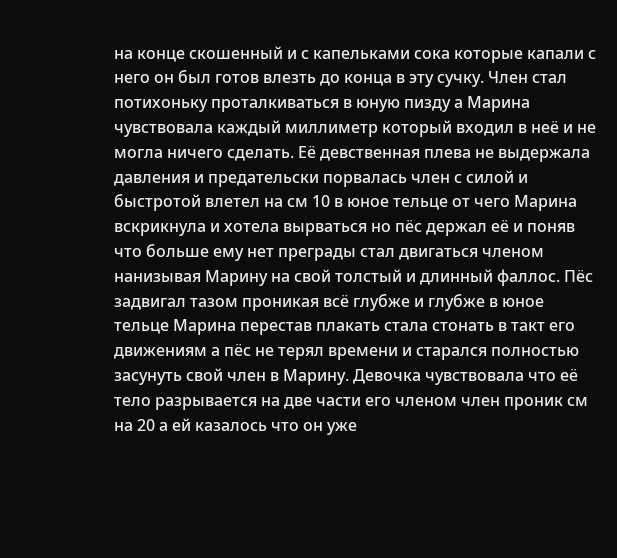на конце скошенный и с капельками сока которые капали с него он был готов влезть до конца в эту сучку. Член стал потихоньку проталкиваться в юную пизду а Марина чувствовала каждый миллиметр который входил в неё и не могла ничего сделать. Её девственная плева не выдержала давления и предательски порвалась член с силой и быстротой влетел на см 10 в юное тельце от чего Марина вскрикнула и хотела вырваться но пёс держал её и поняв что больше ему нет преграды стал двигаться членом нанизывая Марину на свой толстый и длинный фаллос. Пёс задвигал тазом проникая всё глубже и глубже в юное тельце Марина перестав плакать стала стонать в такт его движениям а пёс не терял времени и старался полностью засунуть свой член в Марину. Девочка чувствовала что её тело разрывается на две части его членом член проник см на 20 а ей казалось что он уже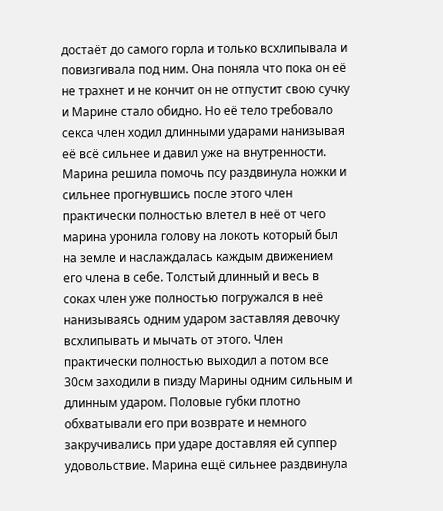достаёт до самого горла и только всхлипывала и повизгивала под ним. Она поняла что пока он её не трахнет и не кончит он не отпустит свою сучку и Марине стало обидно. Но её тело требовало секса член ходил длинными ударами нанизывая её всё сильнее и давил уже на внутренности. Марина решила помочь псу раздвинула ножки и сильнее прогнувшись после этого член практически полностью влетел в неё от чего марина уронила голову на локоть который был на земле и наслаждалась каждым движением его члена в себе. Толстый длинный и весь в соках член уже полностью погружался в неё нанизываясь одним ударом заставляя девочку всхлипывать и мычать от этого. Член практически полностью выходил а потом все 30см заходили в пизду Марины одним сильным и длинным ударом. Половые губки плотно обхватывали его при возврате и немного закручивались при ударе доставляя ей суппер удовольствие. Марина ещё сильнее раздвинула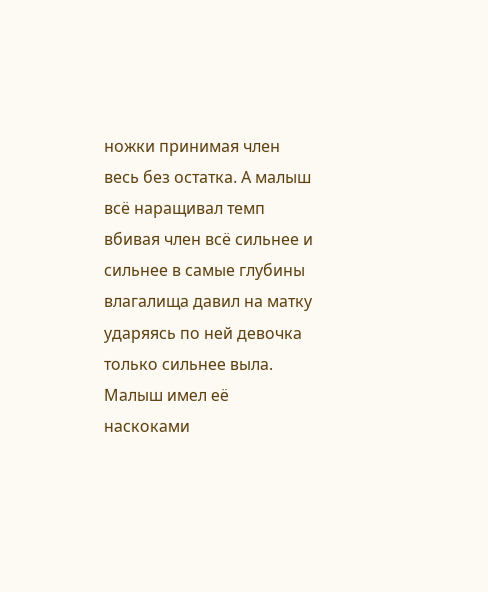ножки принимая член весь без остатка. А малыш всё наращивал темп вбивая член всё сильнее и сильнее в самые глубины влагалища давил на матку ударяясь по ней девочка только сильнее выла. Малыш имел её наскоками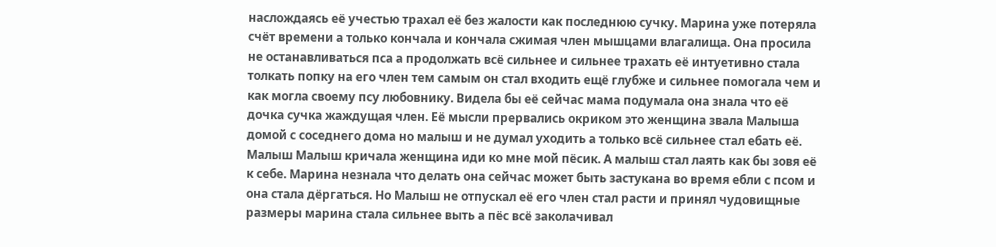наслождаясь её учестью трахал её без жалости как последнюю сучку. Марина уже потеряла счёт времени а только кончала и кончала сжимая член мышцами влагалища. Она просила не останавливаться пса а продолжать всё сильнее и сильнее трахать её интуетивно стала толкать попку на его член тем самым он стал входить ещё глубже и сильнее помогала чем и как могла своему псу любовнику. Видела бы её сейчас мама подумала она знала что её дочка сучка жаждущая член. Её мысли прервались окриком это женщина звала Малыша домой с соседнего дома но малыш и не думал уходить а только всё сильнее стал ебать её. Малыш Малыш кричала женщина иди ко мне мой пёсик. А малыш стал лаять как бы зовя её к себе. Марина незнала что делать она сейчас может быть застукана во время ебли с псом и она стала дёргаться. Но Малыш не отпускал её его член стал расти и принял чудовищные размеры марина стала сильнее выть а пёс всё заколачивал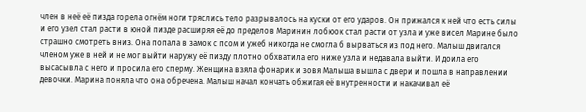член в неё её пизда горела огнём ноги тряслись тело разрывалось на куски от его ударов. Он прижался к ней что есть силы и его узел стал расти в юной пизде расширяя её до пределов Маринин лобюок стал расти от узла и уже висел Марине было страшно смотреть вниз. Она попала в замок с псом и ужеб никогда не смогла б вырваться из под него. Малыш двигался членом уже в ней и не мог выйти наружу её пизду плотно обхватила его ниже узла и недавала выйти. И доила его высасывла с него и просила его сперму. Женщина взяла фонарик и зовя Малыша вышла с двери и пошла в направлении девочки. Марина поняла что она обречена. Малыш начал кончать обжигая её внутренности и накачивал её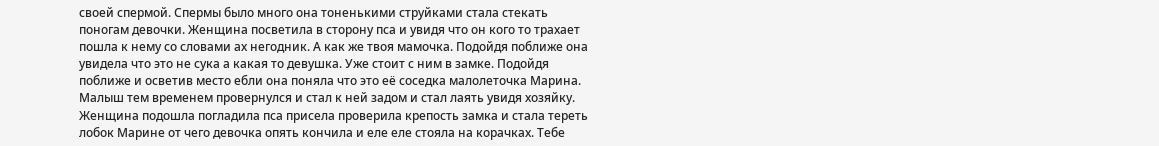своей спермой. Спермы было много она тоненькими струйками стала стекать поногам девочки. Женщина посветила в сторону пса и увидя что он кого то трахает пошла к нему со словами ах негодник. А как же твоя мамочка. Подойдя поближе она увидела что это не сука а какая то девушка. Уже стоит с ним в замке. Подойдя поближе и осветив место ебли она поняла что это её соседка малолеточка Марина. Малыш тем временем провернулся и стал к ней задом и стал лаять увидя хозяйку. Женщина подошла погладила пса присела проверила крепость замка и стала тереть лобок Марине от чего девочка опять кончила и еле еле стояла на корачках. Тебе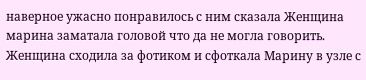наверное ужасно понравилось с ним сказала Женщина марина заматала головой что да не могла говорить. Женщина сходила за фотиком и сфоткала Марину в узле с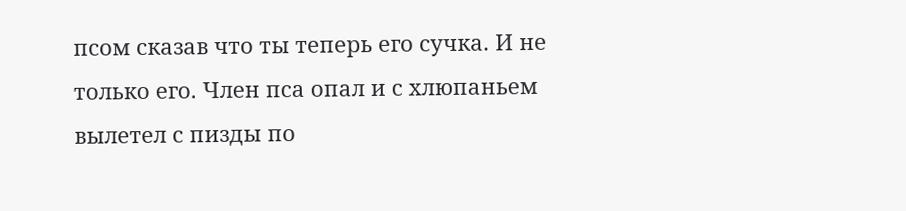псом сказав что ты теперь его сучка. И не только его. Член пса опал и с хлюпаньем вылетел с пизды по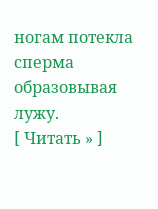ногам потекла сперма образовывая лужу.
[ Читать » ]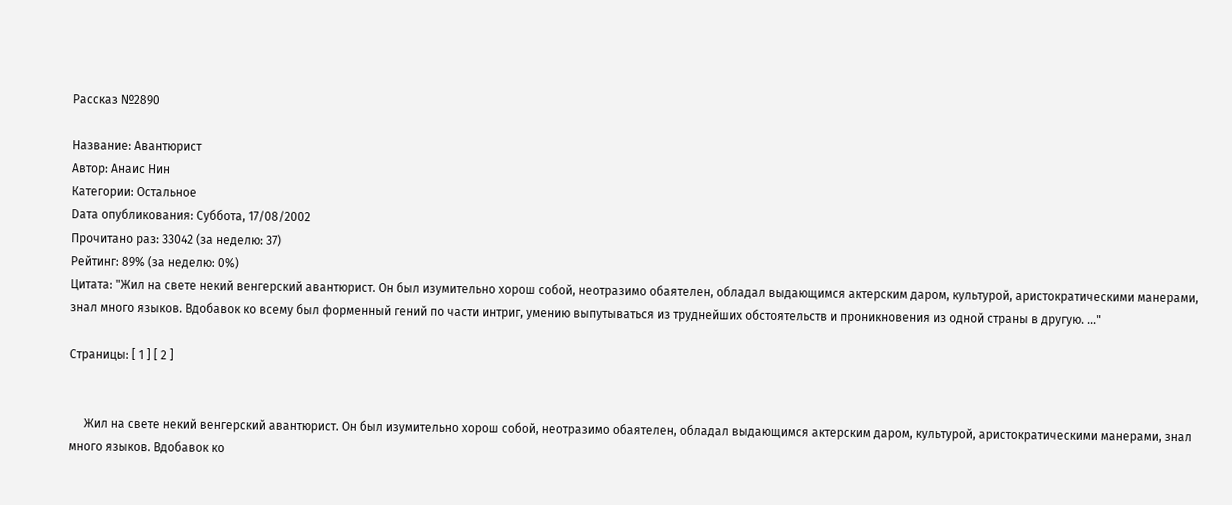Рассказ №2890

Название: Авантюрист
Автор: Анаис Нин
Категории: Остальное
Dата опубликования: Суббота, 17/08/2002
Прочитано раз: 33042 (за неделю: 37)
Рейтинг: 89% (за неделю: 0%)
Цитата: "Жил на свете некий венгерский авантюрист. Он был изумительно хорош собой, неотразимо обаятелен, обладал выдающимся актерским даром, культурой, аристократическими манерами, знал много языков. Вдобавок ко всему был форменный гений по части интриг, умению выпутываться из труднейших обстоятельств и проникновения из одной страны в другую. ..."

Страницы: [ 1 ] [ 2 ]


     Жил на свете некий венгерский авантюрист. Он был изумительно хорош собой, неотразимо обаятелен, обладал выдающимся актерским даром, культурой, аристократическими манерами, знал много языков. Вдобавок ко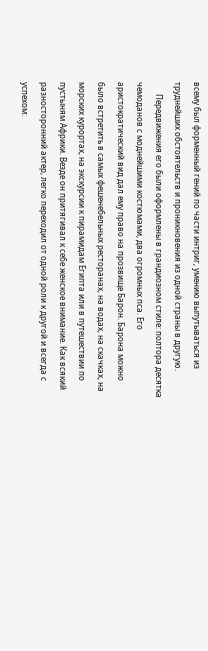всему был форменный гений по части интриг, умению выпутываться из труднейших обстоятельств и проникновения из одной страны в другую.
      Передвижения его были оформлены в грандиозном стиле: полтора десятка чемоданов с моднейшими костюмами, два огромных пса. Его аристократический вид дал ему право на прозвище Барон. Барона можно было встретить в самых фешенебельных ресторанах, на водах, на скачках, на морских курортах, на экскурсии к пирамидам Египта или в путешествии по пустыням Африки. Везде он притягивал к себе женское внимание. Как всякий разносторонний актер, легко переходил от одной роли к другой и всегда с успехом: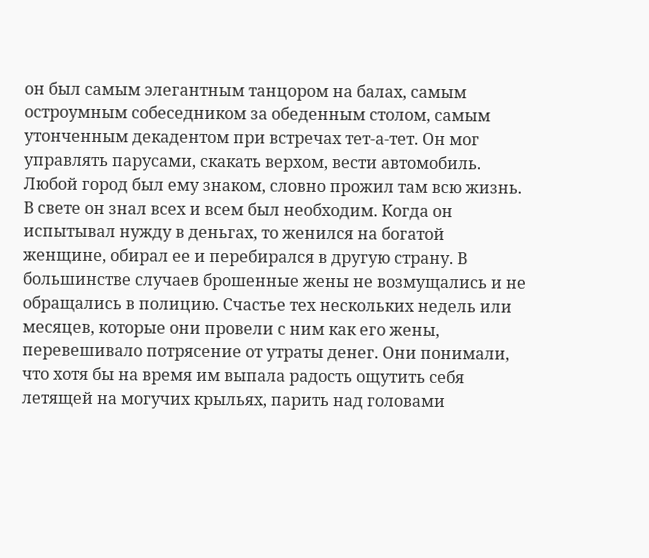он был самым элегантным танцором на балах, самым остроумным собеседником за обеденным столом, самым утонченным декадентом при встречах тет-а-тет. Он мог управлять парусами, скакать верхом, вести автомобиль. Любой город был ему знаком, словно прожил там всю жизнь. В свете он знал всех и всем был необходим. Когда он испытывал нужду в деньгах, то женился на богатой женщине, обирал ее и перебирался в другую страну. В большинстве случаев брошенные жены не возмущались и не обращались в полицию. Счастье тех нескольких недель или месяцев, которые они провели с ним как его жены, перевешивало потрясение от утраты денег. Они понимали, что хотя бы на время им выпала радость ощутить себя летящей на могучих крыльях, парить над головами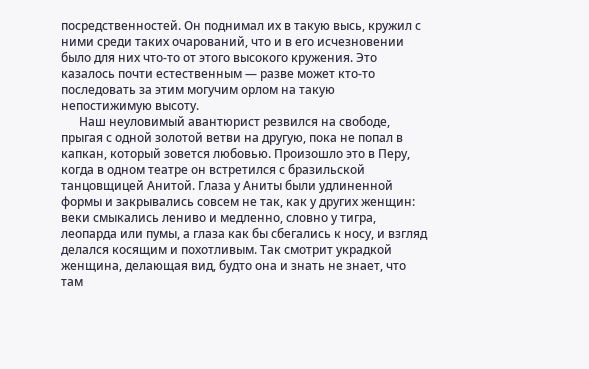посредственностей. Он поднимал их в такую высь, кружил с ними среди таких очарований, что и в его исчезновении было для них что-то от этого высокого кружения. Это казалось почти естественным — разве может кто-то последовать за этим могучим орлом на такую непостижимую высоту.
      Наш неуловимый авантюрист резвился на свободе, прыгая с одной золотой ветви на другую, пока не попал в капкан, который зовется любовью. Произошло это в Перу, когда в одном театре он встретился с бразильской танцовщицей Анитой. Глаза у Аниты были удлиненной формы и закрывались совсем не так, как у других женщин: веки смыкались лениво и медленно, словно у тигра, леопарда или пумы, а глаза как бы сбегались к носу, и взгляд делался косящим и похотливым. Так смотрит украдкой женщина, делающая вид, будто она и знать не знает, что там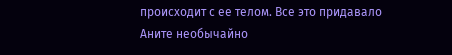происходит с ее телом. Все это придавало Аните необычайно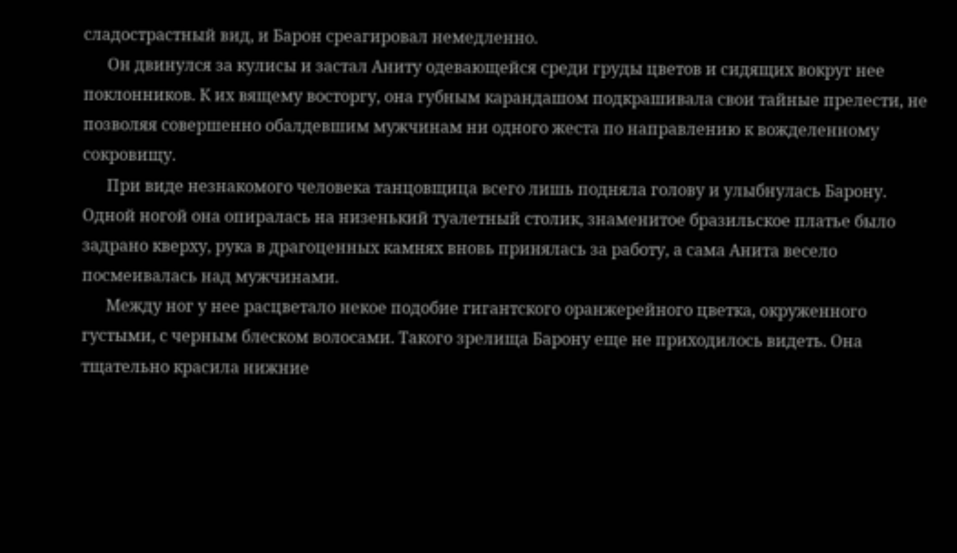сладострастный вид, и Барон среагировал немедленно.
      Он двинулся за кулисы и застал Аниту одевающейся среди груды цветов и сидящих вокруг нее поклонников. К их вящему восторгу, она губным карандашом подкрашивала свои тайные прелести, не позволяя совершенно обалдевшим мужчинам ни одного жеста по направлению к вожделенному сокровищу.
      При виде незнакомого человека танцовщица всего лишь подняла голову и улыбнулась Барону. Одной ногой она опиралась на низенький туалетный столик, знаменитое бразильское платье было задрано кверху, рука в драгоценных камнях вновь принялась за работу, а сама Анита весело посмеивалась над мужчинами.
      Между ног у нее расцветало некое подобие гигантского оранжерейного цветка, окруженного густыми, с черным блеском волосами. Такого зрелища Барону еще не приходилось видеть. Она тщательно красила нижние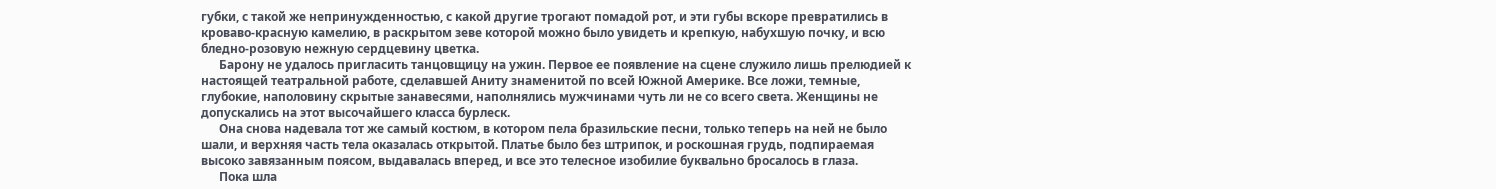губки, с такой же непринужденностью, с какой другие трогают помадой рот, и эти губы вскоре превратились в кроваво-красную камелию, в раскрытом зеве которой можно было увидеть и крепкую, набухшую почку, и всю бледно-розовую нежную сердцевину цветка.
      Барону не удалось пригласить танцовщицу на ужин. Первое ее появление на сцене служило лишь прелюдией к настоящей театральной работе, сделавшей Аниту знаменитой по всей Южной Америке. Все ложи, темные, глубокие, наполовину скрытые занавесями, наполнялись мужчинами чуть ли не со всего света. Женщины не допускались на этот высочайшего класса бурлеск.
      Она снова надевала тот же самый костюм, в котором пела бразильские песни, только теперь на ней не было шали, и верхняя часть тела оказалась открытой. Платье было без штрипок, и роскошная грудь, подпираемая высоко завязанным поясом, выдавалась вперед, и все это телесное изобилие буквально бросалось в глаза.
      Пока шла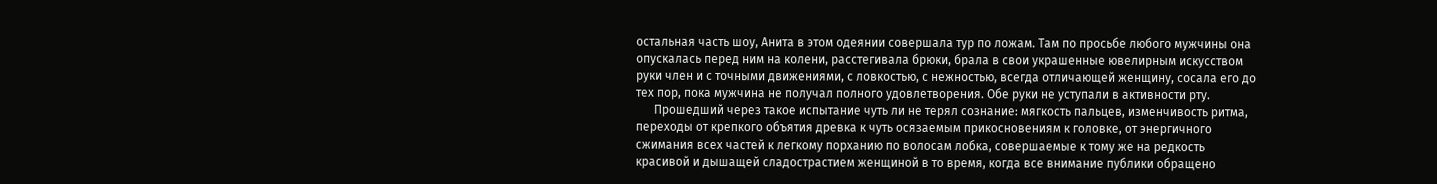остальная часть шоу, Анита в этом одеянии совершала тур по ложам. Там по просьбе любого мужчины она опускалась перед ним на колени, расстегивала брюки, брала в свои украшенные ювелирным искусством руки член и с точными движениями, с ловкостью, с нежностью, всегда отличающей женщину, сосала его до тех пор, пока мужчина не получал полного удовлетворения. Обе руки не уступали в активности рту.
      Прошедший через такое испытание чуть ли не терял сознание: мягкость пальцев, изменчивость ритма, переходы от крепкого объятия древка к чуть осязаемым прикосновениям к головке, от энергичного сжимания всех частей к легкому порханию по волосам лобка, совершаемые к тому же на редкость красивой и дышащей сладострастием женщиной в то время, когда все внимание публики обращено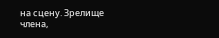на сцену. Зрелище члена,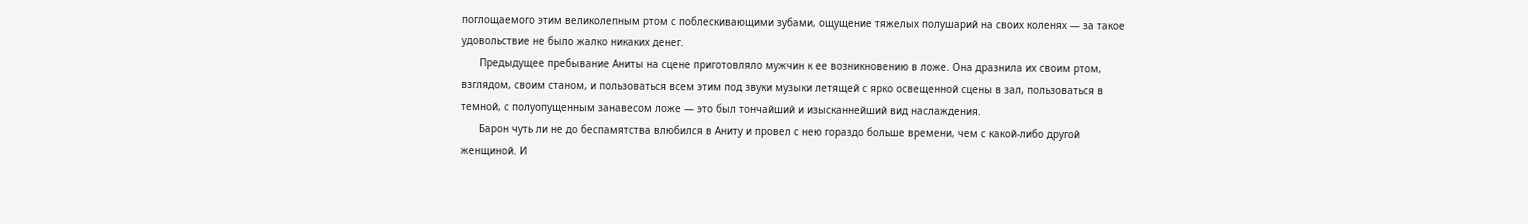поглощаемого этим великолепным ртом с поблескивающими зубами, ощущение тяжелых полушарий на своих коленях — за такое удовольствие не было жалко никаких денег.
      Предыдущее пребывание Аниты на сцене приготовляло мужчин к ее возникновению в ложе. Она дразнила их своим ртом, взглядом, своим станом, и пользоваться всем этим под звуки музыки летящей с ярко освещенной сцены в зал, пользоваться в темной, с полуопущенным занавесом ложе — это был тончайший и изысканнейший вид наслаждения.
      Барон чуть ли не до беспамятства влюбился в Аниту и провел с нею гораздо больше времени, чем с какой-либо другой женщиной. И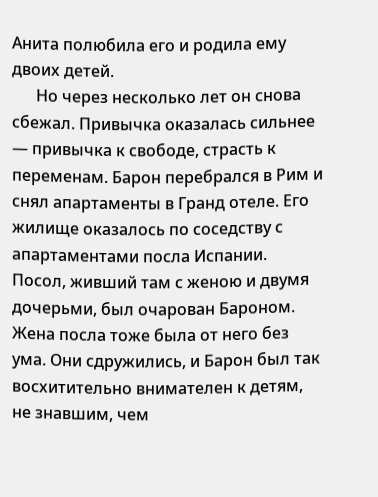Анита полюбила его и родила ему двоих детей.
      Но через несколько лет он снова сбежал. Привычка оказалась сильнее — привычка к свободе, страсть к переменам. Барон перебрался в Рим и снял апартаменты в Гранд отеле. Его жилище оказалось по соседству с апартаментами посла Испании. Посол, живший там с женою и двумя дочерьми, был очарован Бароном. Жена посла тоже была от него без ума. Они сдружились, и Барон был так восхитительно внимателен к детям, не знавшим, чем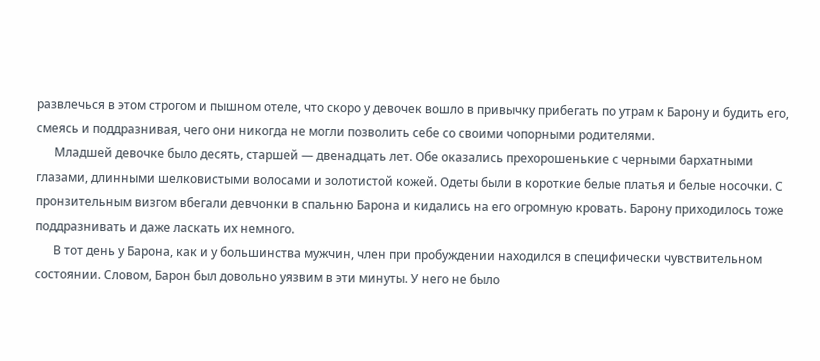развлечься в этом строгом и пышном отеле, что скоро у девочек вошло в привычку прибегать по утрам к Барону и будить его, смеясь и поддразнивая, чего они никогда не могли позволить себе со своими чопорными родителями.
      Младшей девочке было десять, старшей — двенадцать лет. Обе оказались прехорошенькие с черными бархатными глазами, длинными шелковистыми волосами и золотистой кожей. Одеты были в короткие белые платья и белые носочки. С пронзительным визгом вбегали девчонки в спальню Барона и кидались на его огромную кровать. Барону приходилось тоже поддразнивать и даже ласкать их немного.
      В тот день у Барона, как и у большинства мужчин, член при пробуждении находился в специфически чувствительном состоянии. Словом, Барон был довольно уязвим в эти минуты. У него не было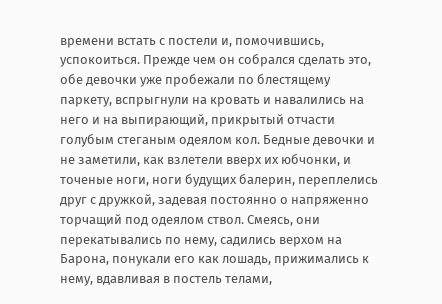времени встать с постели и, помочившись, успокоиться. Прежде чем он собрался сделать это, обе девочки уже пробежали по блестящему паркету, вспрыгнули на кровать и навалились на него и на выпирающий, прикрытый отчасти голубым стеганым одеялом кол. Бедные девочки и не заметили, как взлетели вверх их юбчонки, и точеные ноги, ноги будущих балерин, переплелись друг с дружкой, задевая постоянно о напряженно торчащий под одеялом ствол. Смеясь, они перекатывались по нему, садились верхом на Барона, понукали его как лошадь, прижимались к нему, вдавливая в постель телами,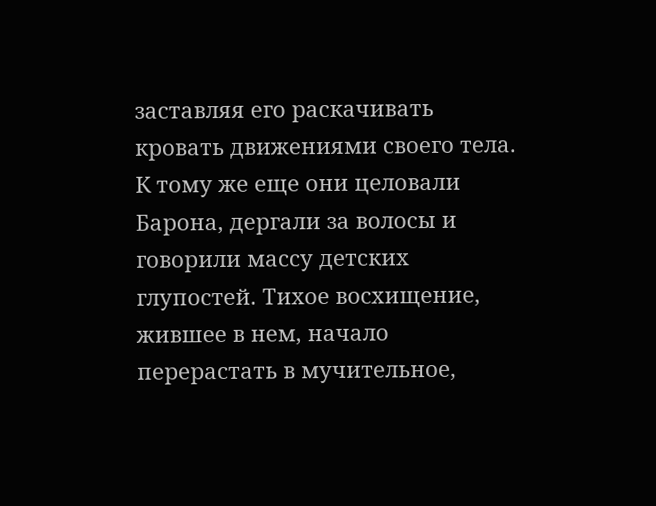заставляя его раскачивать кровать движениями своего тела. К тому же еще они целовали Барона, дергали за волосы и говорили массу детских глупостей. Тихое восхищение, жившее в нем, начало перерастать в мучительное,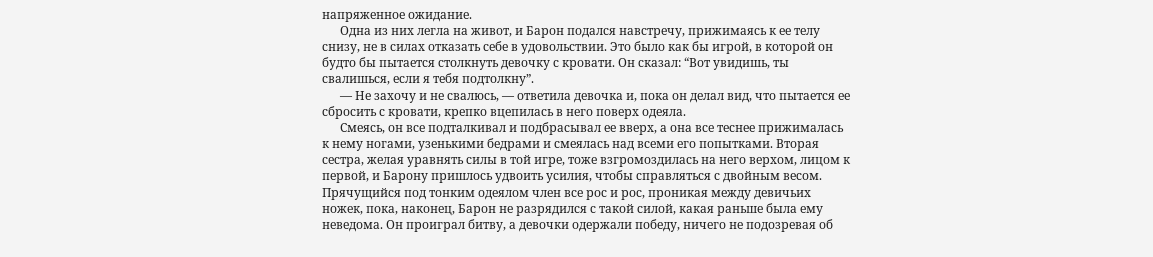напряженное ожидание.
      Одна из них легла на живот, и Барон подался навстречу, прижимаясь к ее телу снизу, не в силах отказать себе в удовольствии. Это было как бы игрой, в которой он будто бы пытается столкнуть девочку с кровати. Он сказал: “Вот увидишь, ты свалишься, если я тебя подтолкну”.
      — Не захочу и не свалюсь, — ответила девочка и, пока он делал вид, что пытается ее сбросить с кровати, крепко вцепилась в него поверх одеяла.
      Смеясь, он все подталкивал и подбрасывал ее вверх, а она все теснее прижималась к нему ногами, узенькими бедрами и смеялась над всеми его попытками. Вторая сестра, желая уравнять силы в той игре, тоже взгромоздилась на него верхом, лицом к первой, и Барону пришлось удвоить усилия, чтобы справляться с двойным весом. Прячущийся под тонким одеялом член все рос и рос, проникая между девичьих ножек, пока, наконец, Барон не разрядился с такой силой, какая раньше была ему неведома. Он проиграл битву, а девочки одержали победу, ничего не подозревая об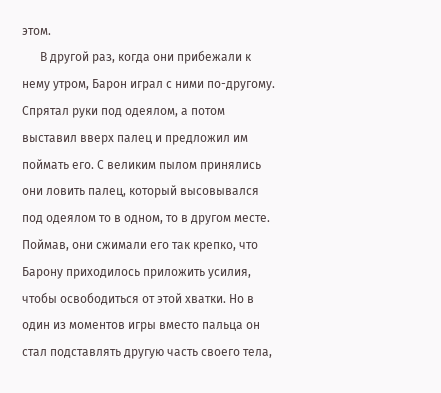этом.
      В другой раз, когда они прибежали к нему утром, Барон играл с ними по-другому. Спрятал руки под одеялом, а потом выставил вверх палец и предложил им поймать его. С великим пылом принялись они ловить палец, который высовывался под одеялом то в одном, то в другом месте. Поймав, они сжимали его так крепко, что Барону приходилось приложить усилия, чтобы освободиться от этой хватки. Но в один из моментов игры вместо пальца он стал подставлять другую часть своего тела,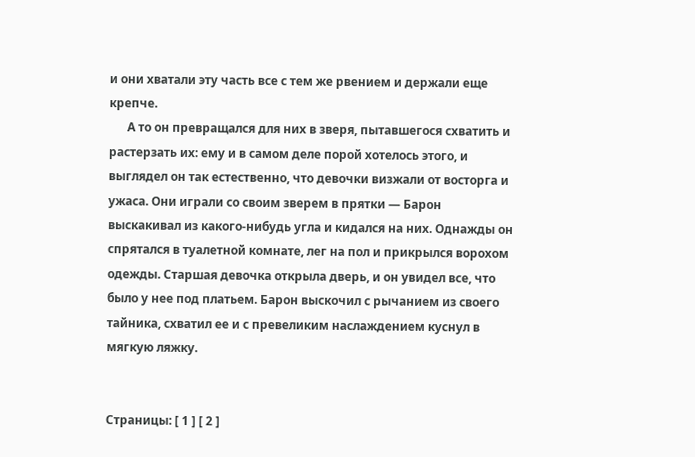и они хватали эту часть все с тем же рвением и держали еще крепче.
      А то он превращался для них в зверя, пытавшегося схватить и растерзать их: ему и в самом деле порой хотелось этого, и выглядел он так естественно, что девочки визжали от восторга и ужаса. Они играли со своим зверем в прятки — Барон выскакивал из какого-нибудь угла и кидался на них. Однажды он спрятался в туалетной комнате, лег на пол и прикрылся ворохом одежды. Старшая девочка открыла дверь, и он увидел все, что было у нее под платьем. Барон выскочил с рычанием из своего тайника, схватил ее и с превеликим наслаждением куснул в мягкую ляжку.


Страницы: [ 1 ] [ 2 ]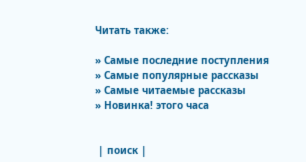Читать также:

» Самые последние поступления
» Самые популярные рассказы
» Самые читаемые рассказы
» Новинка! этого часа


 | поиск |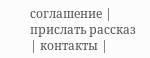соглашение | прислать рассказ | контакты |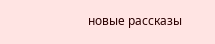новые рассказы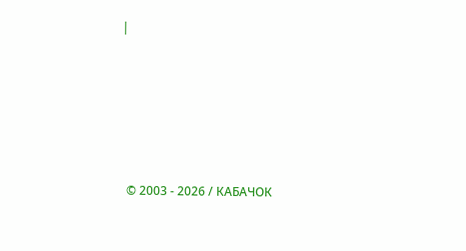|






  © 2003 - 2026 / КАБАЧОК